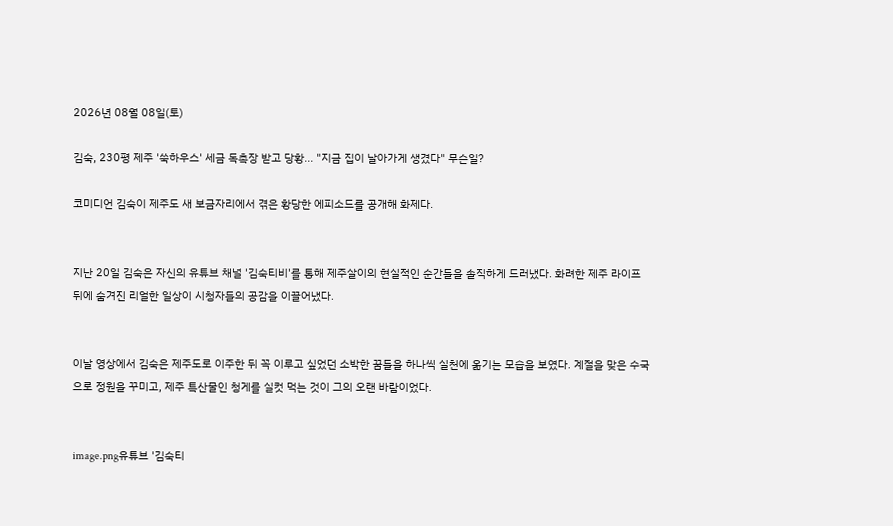2026년 08월 08일(토)

김숙, 230평 제주 '쑥하우스' 세금 독촉장 받고 당황... "지금 집이 날아가게 생겼다" 무슨일?

코미디언 김숙이 제주도 새 보금자리에서 겪은 황당한 에피소드를 공개해 화제다.


지난 20일 김숙은 자신의 유튜브 채널 '김숙티비'를 통해 제주살이의 현실적인 순간들을 솔직하게 드러냈다. 화려한 제주 라이프 뒤에 숨겨진 리얼한 일상이 시청자들의 공감을 이끌어냈다.


이날 영상에서 김숙은 제주도로 이주한 뒤 꼭 이루고 싶었던 소박한 꿈들을 하나씩 실천에 옮기는 모습을 보였다. 계절을 맞은 수국으로 정원을 꾸미고, 제주 특산물인 청게를 실컷 먹는 것이 그의 오랜 바람이었다.


image.png유튜브 '김숙티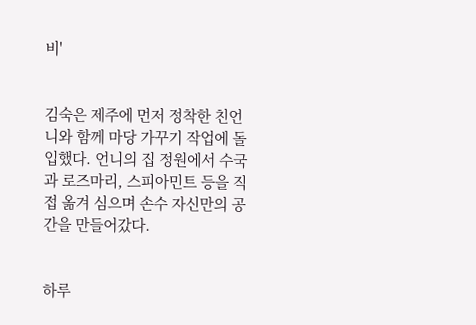비'


김숙은 제주에 먼저 정착한 친언니와 함께 마당 가꾸기 작업에 돌입했다. 언니의 집 정원에서 수국과 로즈마리, 스피아민트 등을 직접 옮겨 심으며 손수 자신만의 공간을 만들어갔다.


하루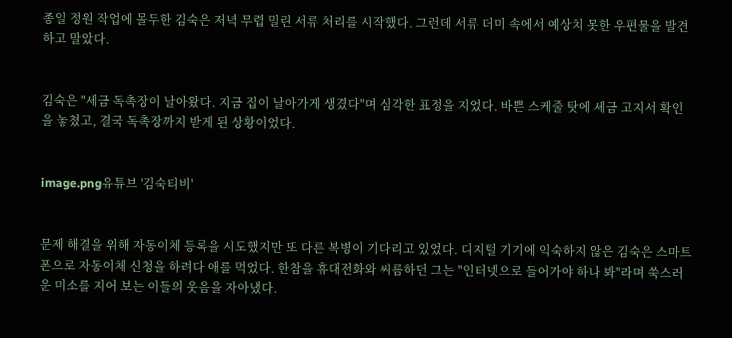종일 정원 작업에 몰두한 김숙은 저녁 무렵 밀린 서류 처리를 시작했다. 그런데 서류 더미 속에서 예상치 못한 우편물을 발견하고 말았다.


김숙은 "세금 독촉장이 날아왔다. 지금 집이 날아가게 생겼다"며 심각한 표정을 지었다. 바쁜 스케줄 탓에 세금 고지서 확인을 놓쳤고, 결국 독촉장까지 받게 된 상황이었다.


image.png유튜브 '김숙티비'


문제 해결을 위해 자동이체 등록을 시도했지만 또 다른 복병이 기다리고 있었다. 디지털 기기에 익숙하지 않은 김숙은 스마트폰으로 자동이체 신청을 하려다 애를 먹었다. 한참을 휴대전화와 씨름하던 그는 "인터넷으로 들어가야 하나 봐"라며 쑥스러운 미소를 지어 보는 이들의 웃음을 자아냈다.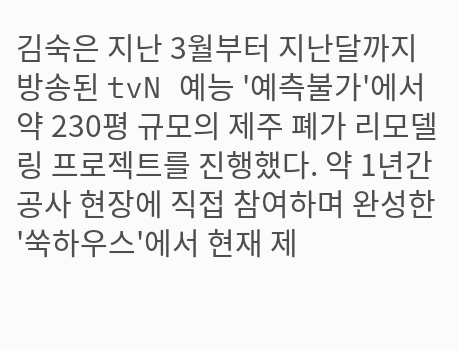김숙은 지난 3월부터 지난달까지 방송된 tvN 예능 '예측불가'에서 약 230평 규모의 제주 폐가 리모델링 프로젝트를 진행했다. 약 1년간 공사 현장에 직접 참여하며 완성한 '쑥하우스'에서 현재 제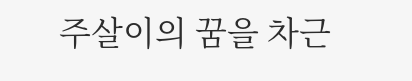주살이의 꿈을 차근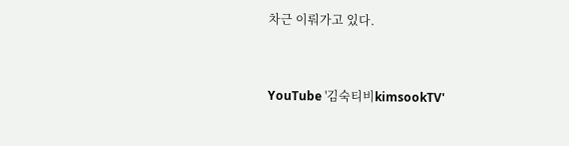차근 이뤄가고 있다.


YouTube '김숙티비kimsookTV'